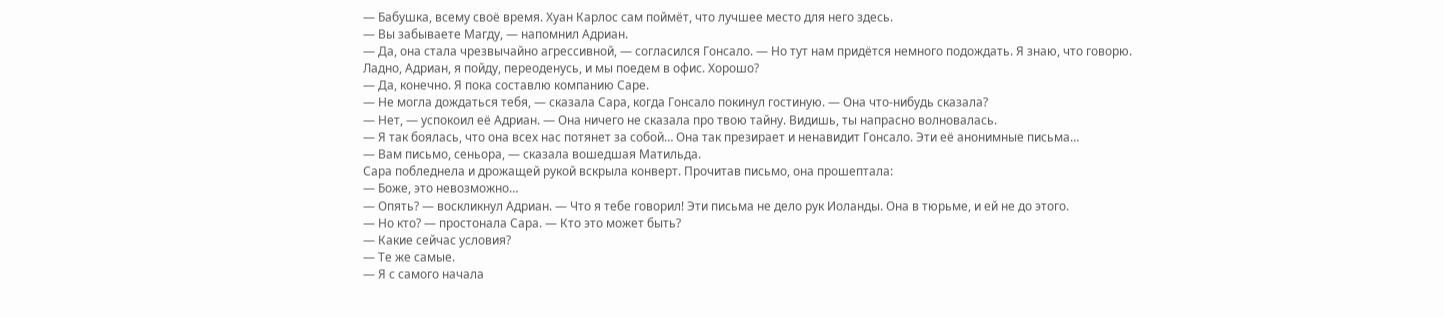— Бабушка, всему своё время. Хуан Карлос сам поймёт, что лучшее место для него здесь.
— Вы забываете Магду, — напомнил Адриан.
— Да, она стала чрезвычайно агрессивной, — согласился Гонсало. — Но тут нам придётся немного подождать. Я знаю, что говорю. Ладно, Адриан, я пойду, переоденусь, и мы поедем в офис. Хорошо?
— Да, конечно. Я пока составлю компанию Саре.
— Не могла дождаться тебя, — сказала Сара, когда Гонсало покинул гостиную. — Она что-нибудь сказала?
— Нет, — успокоил её Адриан. — Она ничего не сказала про твою тайну. Видишь, ты напрасно волновалась.
— Я так боялась, что она всех нас потянет за собой… Она так презирает и ненавидит Гонсало. Эти её анонимные письма…
— Вам письмо, сеньора, — сказала вошедшая Матильда.
Сара побледнела и дрожащей рукой вскрыла конверт. Прочитав письмо, она прошептала:
— Боже, это невозможно…
— Опять? — воскликнул Адриан. — Что я тебе говорил! Эти письма не дело рук Иоланды. Она в тюрьме, и ей не до этого.
— Но кто? — простонала Сара. — Кто это может быть?
— Какие сейчас условия?
— Те же самые.
— Я с самого начала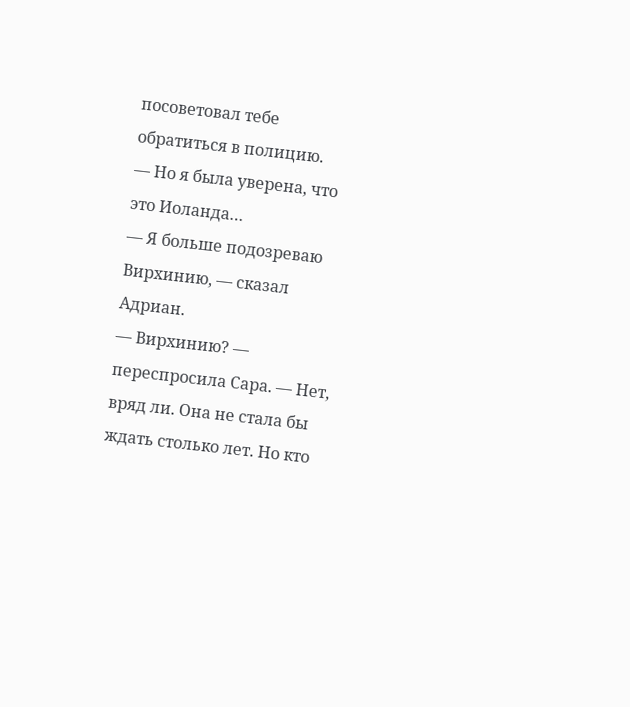посоветовал тебе обратиться в полицию.
— Но я была уверена, что это Иоланда…
— Я больше подозреваю Вирхинию, — сказал Адриан.
— Вирхинию? — переспросила Сара. — Нет, вряд ли. Она не стала бы ждать столько лет. Но кто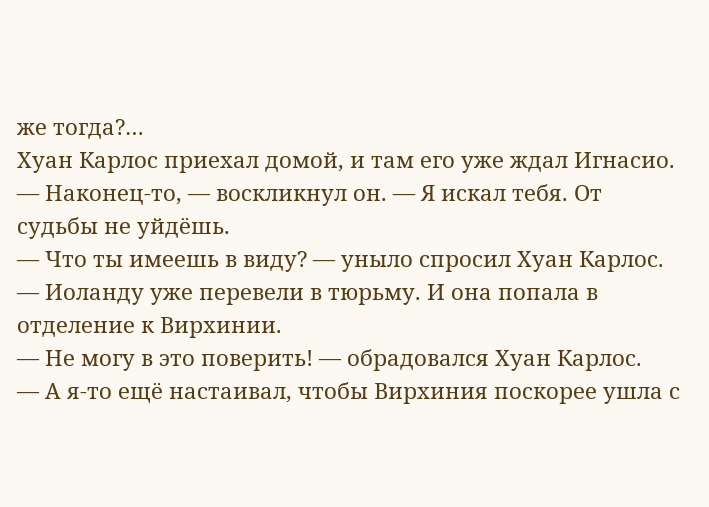же тогда?…
Хуан Карлос приехал домой, и там его уже ждал Игнасио.
— Наконец-то, — воскликнул он. — Я искал тебя. От судьбы не уйдёшь.
— Что ты имеешь в виду? — уныло спросил Хуан Карлос.
— Иоланду уже перевели в тюрьму. И она попала в отделение к Вирхинии.
— Не могу в это поверить! — обрадовался Хуан Карлос.
— А я-то ещё настаивал, чтобы Вирхиния поскорее ушла с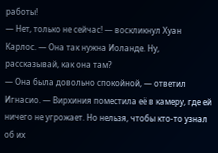работы!
— Нет, только не сейчас! — воскликнул Хуан Карлос. — Она так нужна Иоланде. Ну, рассказывай, как она там?
— Она была довольно спокойной, — ответил Игнасио. — Вирхиния поместила её в камеру, где ей ничего не угрожает. Но нельзя, чтобы кто-то узнал об их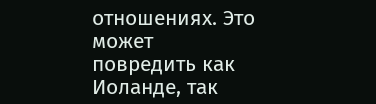отношениях. Это может повредить как Иоланде, так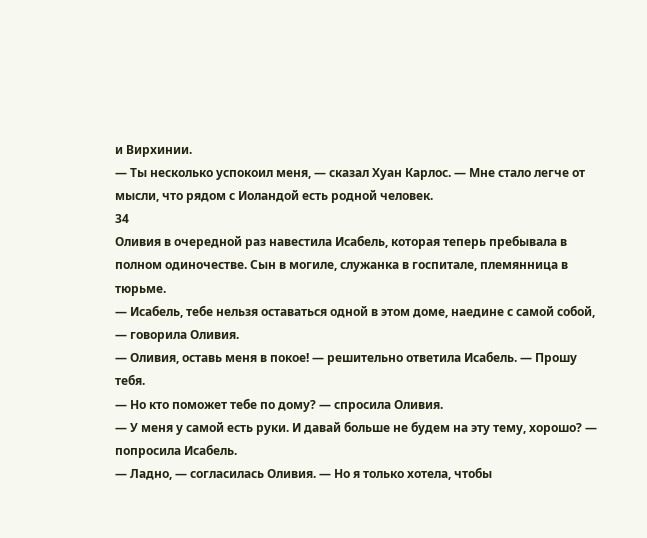и Вирхинии.
— Ты несколько успокоил меня, — сказал Хуан Карлос. — Мне стало легче от мысли, что рядом с Иоландой есть родной человек.
34
Оливия в очередной раз навестила Исабель, которая теперь пребывала в полном одиночестве. Сын в могиле, служанка в госпитале, племянница в тюрьме.
— Исабель, тебе нельзя оставаться одной в этом доме, наедине с самой собой, — говорила Оливия.
— Оливия, оставь меня в покое! — решительно ответила Исабель. — Прошу тебя.
— Но кто поможет тебе по дому? — спросила Оливия.
— У меня у самой есть руки. И давай больше не будем на эту тему, хорошо? — попросила Исабель.
— Ладно, — согласилась Оливия. — Но я только хотела, чтобы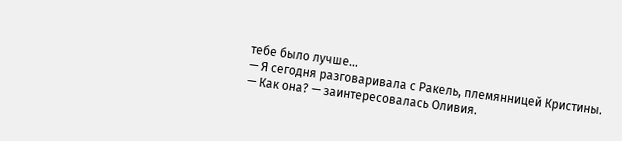тебе было лучше…
— Я сегодня разговаривала с Ракель, племянницей Кристины.
— Как она? — заинтересовалась Оливия.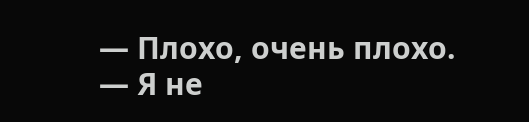— Плохо, очень плохо.
— Я не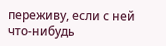переживу, если с ней что-нибудь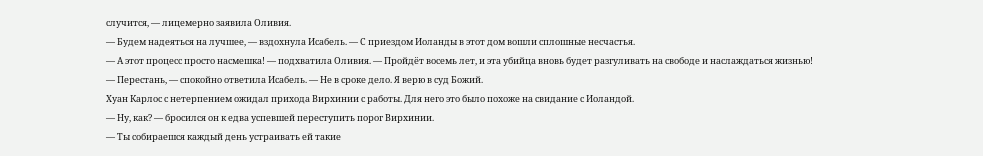случится, — лицемерно заявила Оливия.
— Будем надеяться на лучшее, — вздохнула Исабель. — С приездом Иоланды в этот дом вошли сплошные несчастья.
— А этот процесс просто насмешка! — подхватила Оливия. — Пройдёт восемь лет, и эта убийца вновь будет разгуливать на свободе и наслаждаться жизнью!
— Перестань, — спокойно ответила Исабель. — Не в сроке дело. Я верю в суд Божий.
Хуан Карлос с нетерпением ожидал прихода Вирхинии с работы. Для него это было похоже на свидание с Иоландой.
— Ну, как? — бросился он к едва успевшей переступить порог Вирхинии.
— Ты собираешся каждый день устраивать ей такие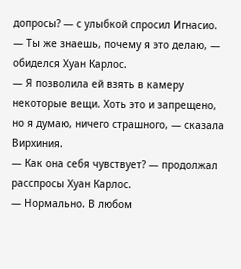допросы? — с улыбкой спросил Игнасио.
— Ты же знаешь, почему я это делаю, — обиделся Хуан Карлос.
— Я позволила ей взять в камеру некоторые вещи. Хоть это и запрещено, но я думаю, ничего страшного, — сказала Вирхиния.
— Как она себя чувствует? — продолжал расспросы Хуан Карлос.
— Нормально. В любом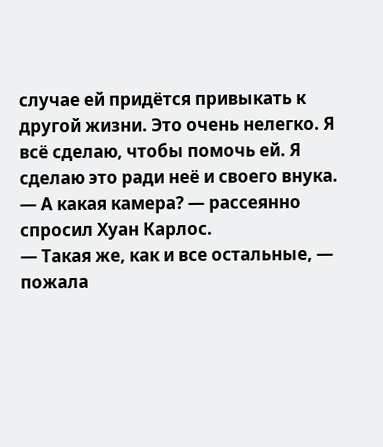случае ей придётся привыкать к другой жизни. Это очень нелегко. Я всё сделаю, чтобы помочь ей. Я сделаю это ради неё и своего внука.
— А какая камера? — рассеянно спросил Хуан Карлос.
— Такая же, как и все остальные, — пожала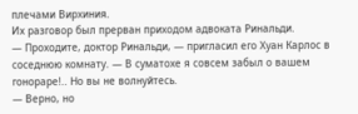плечами Вирхиния.
Их разговор был прерван приходом адвоката Ринальди.
— Проходите, доктор Ринальди, — пригласил его Хуан Карлос в соседнюю комнату. — В суматохе я совсем забыл о вашем гонораре!.. Но вы не волнуйтесь.
— Верно, но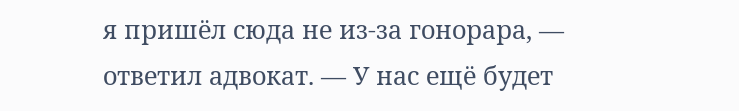я пришёл сюда не из-за гонорара, — ответил адвокат. — У нас ещё будет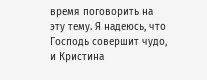время поговорить на эту тему. Я надеюсь, что Господь совершит чудо, и Кристина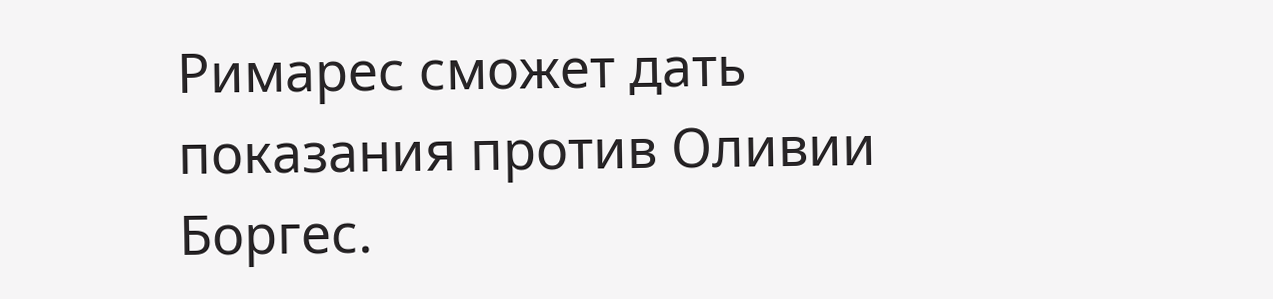Римарес сможет дать показания против Оливии Боргес.